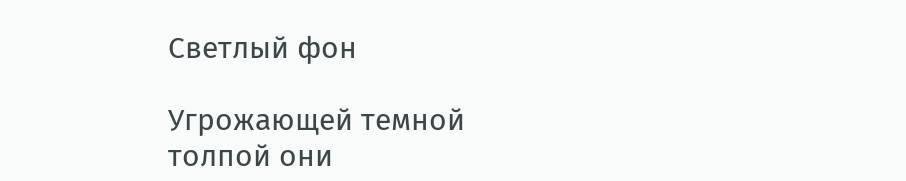Светлый фон

Угрожающей темной толпой они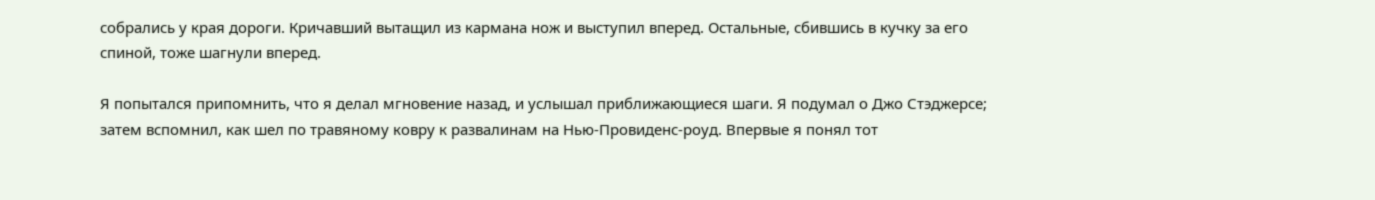собрались у края дороги. Кричавший вытащил из кармана нож и выступил вперед. Остальные, сбившись в кучку за его спиной, тоже шагнули вперед.

Я попытался припомнить, что я делал мгновение назад, и услышал приближающиеся шаги. Я подумал о Джо Стэджерсе; затем вспомнил, как шел по травяному ковру к развалинам на Нью-Провиденс-роуд. Впервые я понял тот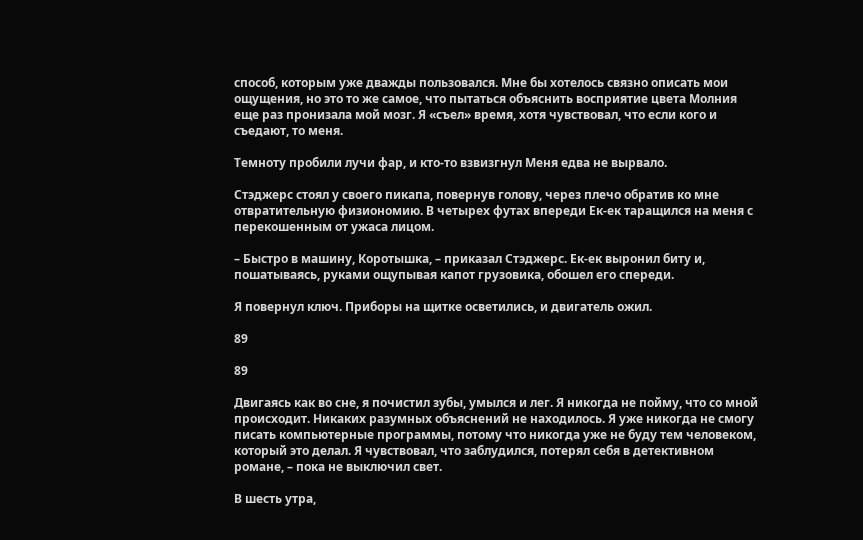способ, которым уже дважды пользовался. Мне бы хотелось связно описать мои ощущения, но это то же самое, что пытаться объяснить восприятие цвета Молния еще раз пронизала мой мозг. Я «съел» время, хотя чувствовал, что если кого и съедают, то меня.

Темноту пробили лучи фар, и кто-то взвизгнул Меня едва не вырвало.

Стэджерс стоял у своего пикапа, повернув голову, через плечо обратив ко мне отвратительную физиономию. В четырех футах впереди Ек-ек таращился на меня с перекошенным от ужаса лицом.

– Быстро в машину, Коротышка, – приказал Стэджерс. Ек-ек выронил биту и, пошатываясь, руками ощупывая капот грузовика, обошел его спереди.

Я повернул ключ. Приборы на щитке осветились, и двигатель ожил.

89

89

Двигаясь как во сне, я почистил зубы, умылся и лег. Я никогда не пойму, что со мной происходит. Никаких разумных объяснений не находилось. Я уже никогда не смогу писать компьютерные программы, потому что никогда уже не буду тем человеком, который это делал. Я чувствовал, что заблудился, потерял себя в детективном романе, – пока не выключил свет.

В шесть утра,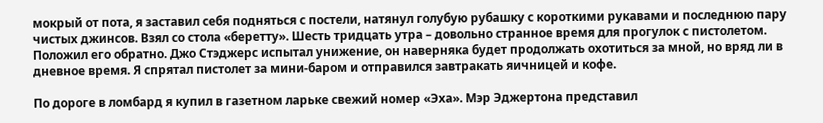мокрый от пота, я заставил себя подняться с постели, натянул голубую рубашку с короткими рукавами и последнюю пару чистых джинсов. Взял со стола «беретту». Шесть тридцать утра – довольно странное время для прогулок с пистолетом. Положил его обратно. Джо Стэджерс испытал унижение, он наверняка будет продолжать охотиться за мной, но вряд ли в дневное время. Я спрятал пистолет за мини-баром и отправился завтракать яичницей и кофе.

По дороге в ломбард я купил в газетном ларьке свежий номер «Эха». Мэр Эджертона представил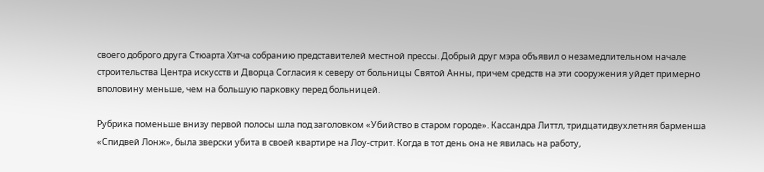своего доброго друга Стюарта Хэтча собранию представителей местной прессы. Добрый друг мэра объявил о незамедлительном начале строительства Центра искусств и Дворца Согласия к северу от больницы Святой Анны, причем средств на эти сооружения уйдет примерно вполовину меньше, чем на большую парковку перед больницей.

Рубрика поменьше внизу первой полосы шла под заголовком «Убийство в старом городе». Кассандра Литтл, тридцатидвухлетняя барменша «Спидвей Лонж», была зверски убита в своей квартире на Лоу-стрит. Когда в тот день она не явилась на работу,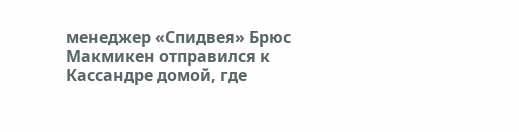менеджер «Спидвея» Брюс Макмикен отправился к Кассандре домой, где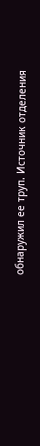обнаружил ее труп. Источник отделения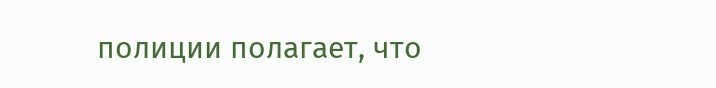полиции полагает, что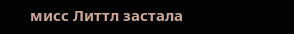мисс Литтл застала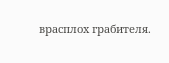врасплох грабителя.